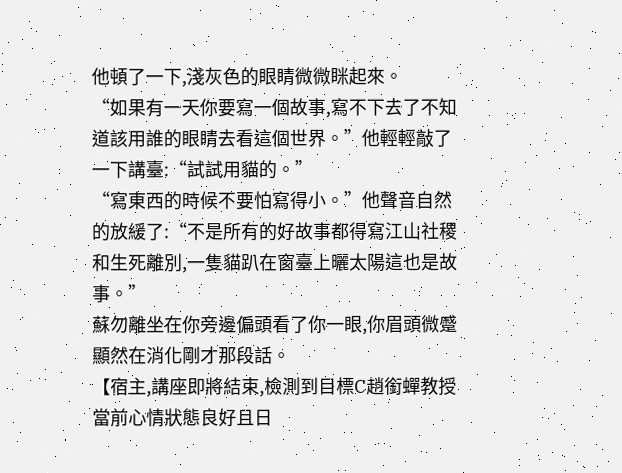他頓了一下,淺灰色的眼睛微微眯起來。
“如果有一天你要寫一個故事,寫不下去了不知道該用誰的眼睛去看這個世界。”他輕輕敲了一下講臺:“試試用貓的。”
“寫東西的時候不要怕寫得小。”他聲音自然的放緩了:“不是所有的好故事都得寫江山社稷和生死離別,一隻貓趴在窗臺上曬太陽這也是故事。”
蘇勿離坐在你旁邊偏頭看了你一眼,你眉頭微蹙顯然在消化剛才那段話。
【宿主,講座即將結束,檢測到目標C趙銜蟬教授當前心情狀態良好且日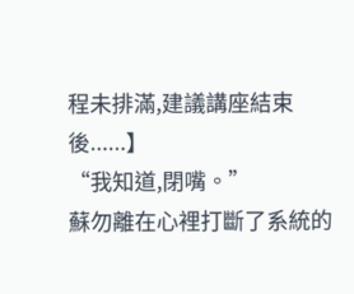程未排滿,建議講座結束後......】
“我知道,閉嘴。”
蘇勿離在心裡打斷了系統的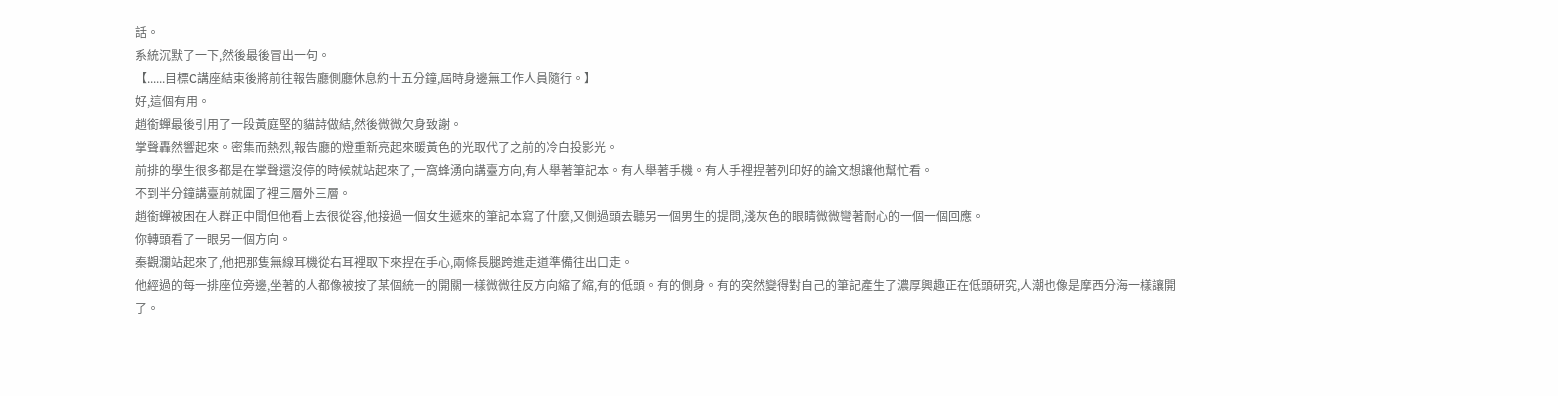話。
系統沉默了一下,然後最後冒出一句。
【......目標C講座結束後將前往報告廳側廳休息約十五分鐘,屆時身邊無工作人員隨行。】
好,這個有用。
趙銜蟬最後引用了一段黃庭堅的貓詩做結,然後微微欠身致謝。
掌聲轟然響起來。密集而熱烈,報告廳的燈重新亮起來暖黃色的光取代了之前的冷白投影光。
前排的學生很多都是在掌聲還沒停的時候就站起來了,一窩蜂湧向講臺方向,有人舉著筆記本。有人舉著手機。有人手裡捏著列印好的論文想讓他幫忙看。
不到半分鐘講臺前就圍了裡三層外三層。
趙銜蟬被困在人群正中間但他看上去很從容,他接過一個女生遞來的筆記本寫了什麼,又側過頭去聽另一個男生的提問,淺灰色的眼睛微微彎著耐心的一個一個回應。
你轉頭看了一眼另一個方向。
秦觀瀾站起來了,他把那隻無線耳機從右耳裡取下來捏在手心,兩條長腿跨進走道準備往出口走。
他經過的每一排座位旁邊,坐著的人都像被按了某個統一的開關一樣微微往反方向縮了縮,有的低頭。有的側身。有的突然變得對自己的筆記產生了濃厚興趣正在低頭研究,人潮也像是摩西分海一樣讓開了。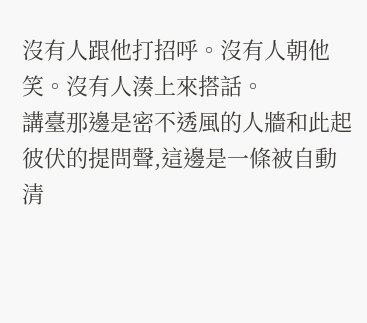沒有人跟他打招呼。沒有人朝他笑。沒有人湊上來搭話。
講臺那邊是密不透風的人牆和此起彼伏的提問聲,這邊是一條被自動清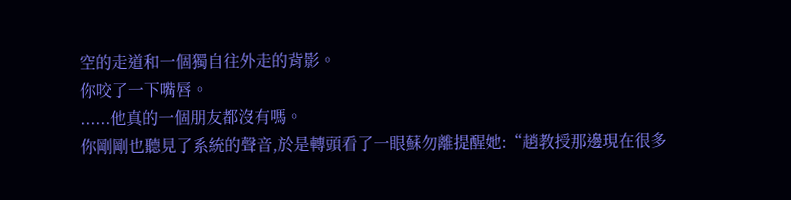空的走道和一個獨自往外走的背影。
你咬了一下嘴唇。
......他真的一個朋友都沒有嗎。
你剛剛也聽見了系統的聲音,於是轉頭看了一眼蘇勿離提醒她:“趙教授那邊現在很多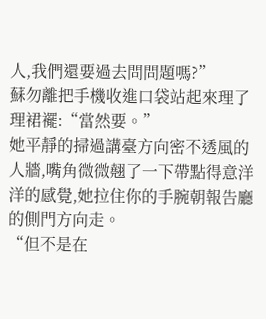人,我們還要過去問問題嗎?”
蘇勿離把手機收進口袋站起來理了理裙襬:“當然要。”
她平靜的掃過講臺方向密不透風的人牆,嘴角微微翹了一下帶點得意洋洋的感覺,她拉住你的手腕朝報告廳的側門方向走。
“但不是在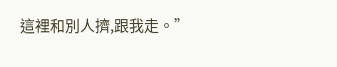這裡和別人擠,跟我走。”